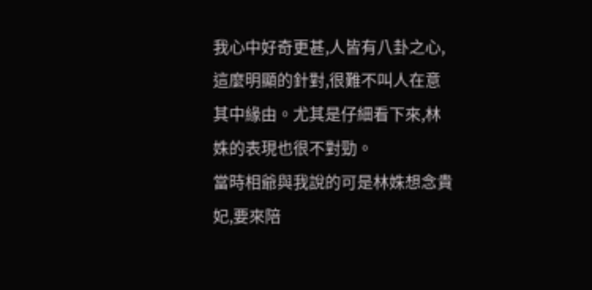我心中好奇更甚,人皆有八卦之心,這麼明顯的針對,很難不叫人在意其中緣由。尤其是仔細看下來,林姝的表現也很不對勁。
當時相爺與我說的可是林姝想念貴妃,要來陪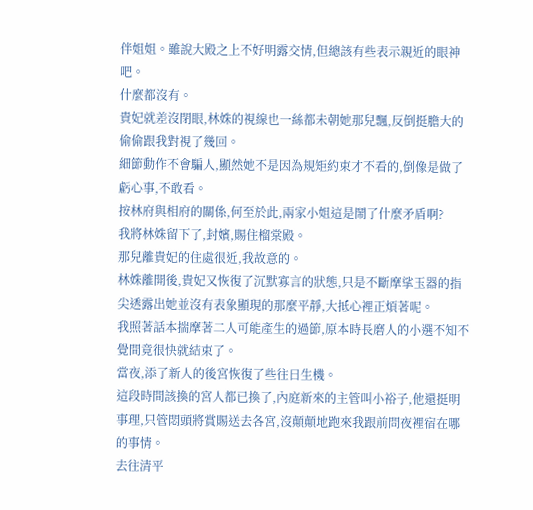伴姐姐。雖說大殿之上不好明露交情,但總該有些表示親近的眼神吧。
什麼都沒有。
貴妃就差沒閉眼,林姝的視線也一絲都未朝她那兒飄,反倒挺膽大的偷偷跟我對視了幾回。
細節動作不會騙人,顯然她不是因為規矩約束才不看的,倒像是做了虧心事,不敢看。
按林府與相府的關係,何至於此,兩家小姐這是鬧了什麼矛盾啊?
我將林姝留下了,封嬪,賜住榴棠殿。
那兒離貴妃的住處很近,我故意的。
林姝離開後,貴妃又恢復了沉默寡言的狀態,只是不斷摩挲玉器的指尖透露出她並沒有表象顯現的那麼平靜,大抵心裡正煩著呢。
我照著話本揣摩著二人可能產生的過節,原本時長磨人的小選不知不覺間竟很快就結束了。
當夜,添了新人的後宮恢復了些往日生機。
這段時間該換的宮人都已換了,內庭新來的主管叫小裕子,他還挺明事理,只管悶頭將賞賜送去各宮,沒顛顛地跑來我跟前問夜裡宿在哪的事情。
去往清平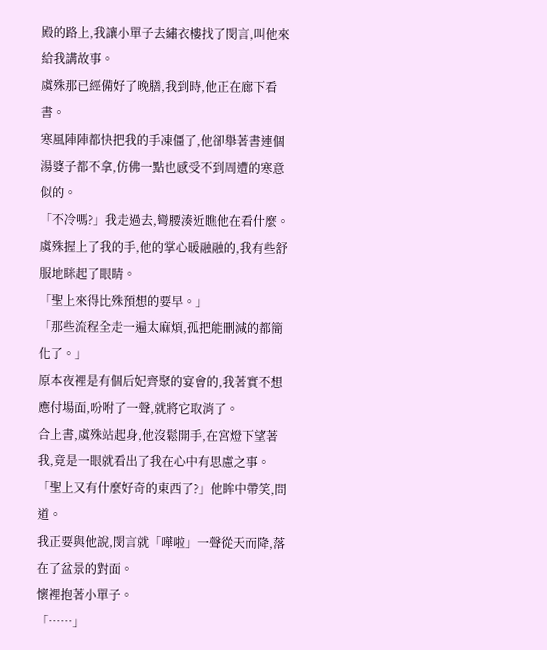殿的路上,我讓小單子去繡衣樓找了閔言,叫他來給我講故事。
虞殊那已經備好了晚膳,我到時,他正在廊下看書。
寒風陣陣都快把我的手凍僵了,他卻舉著書連個湯婆子都不拿,仿佛一點也感受不到周遭的寒意似的。
「不冷嗎?」我走過去,彎腰湊近瞧他在看什麼。
虞殊握上了我的手,他的掌心暖融融的,我有些舒服地眯起了眼睛。
「聖上來得比殊預想的要早。」
「那些流程全走一遍太麻煩,孤把能刪減的都簡化了。」
原本夜裡是有個后妃齊聚的宴會的,我著實不想應付場面,吩咐了一聲,就將它取消了。
合上書,虞殊站起身,他沒鬆開手,在宮燈下望著我,竟是一眼就看出了我在心中有思慮之事。
「聖上又有什麼好奇的東西了?」他眸中帶笑,問道。
我正要與他說,閔言就「嘩啦」一聲從天而降,落在了盆景的對面。
懷裡抱著小單子。
「……」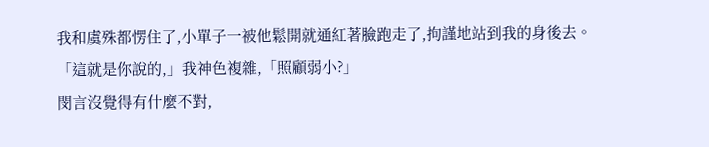我和虞殊都愣住了,小單子一被他鬆開就通紅著臉跑走了,拘謹地站到我的身後去。
「這就是你說的,」我神色複雜,「照顧弱小?」
閔言沒覺得有什麼不對,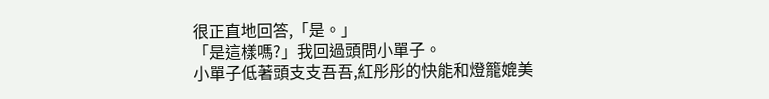很正直地回答,「是。」
「是這樣嗎?」我回過頭問小單子。
小單子低著頭支支吾吾,紅彤彤的快能和燈籠媲美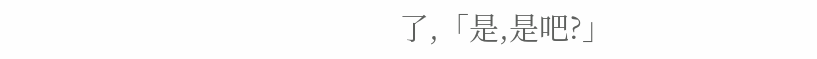了,「是,是吧?」